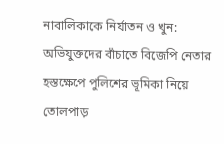নাবালিকাকে নির্যাতন ও খুন: অভিযুক্তদের বাঁচাতে বিজেপি নেতার হস্তক্ষেপে পুলিশের ভূমিকা নিয়ে তোলপাড়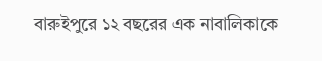বারুইপুরে ১২ বছরের এক নাবালিকাকে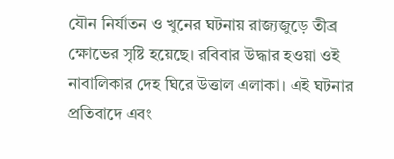যৌন নির্যাতন ও খুনের ঘটনায় রাজ্যজুড়ে তীব্র ক্ষোভের সৃষ্টি হয়েছে। রবিবার উদ্ধার হওয়া ওই নাবালিকার দেহ ঘিরে উত্তাল এলাকা। এই ঘটনার প্রতিবাদে এবং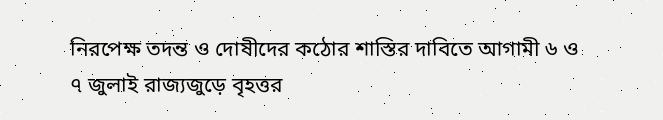নিরপেক্ষ তদন্ত ও দোষীদের কঠোর শাস্তির দাবিতে আগামী ৬ ও ৭ জুলাই রাজ্যজুড়ে বৃহত্তর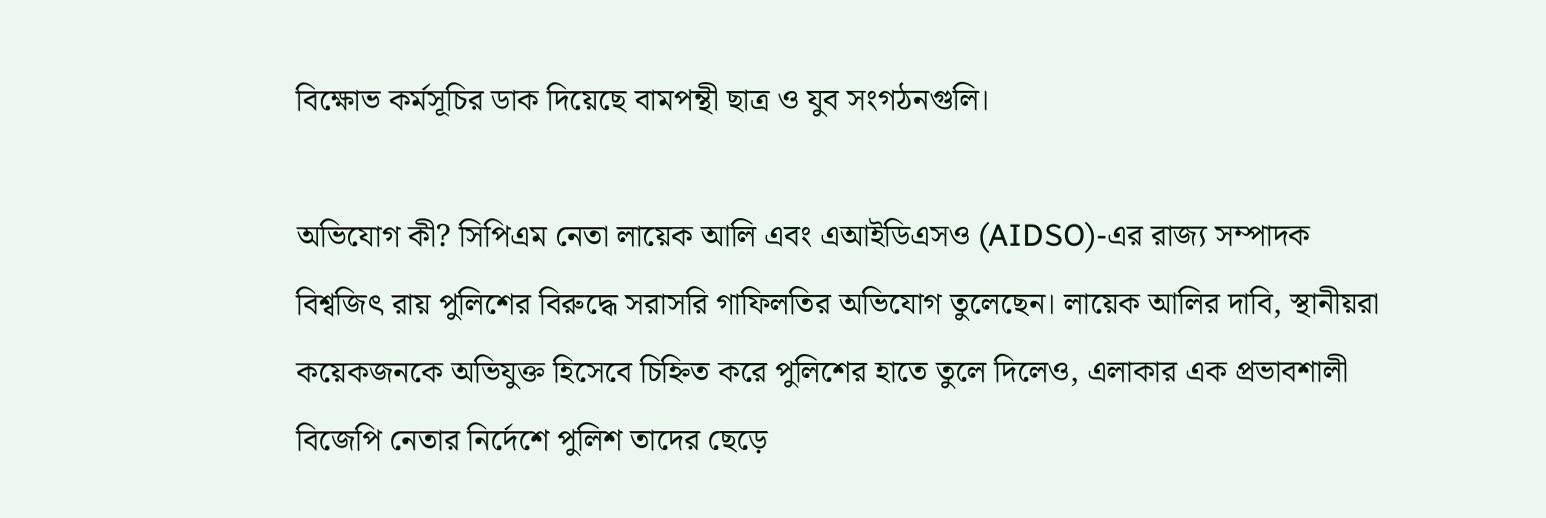বিক্ষোভ কর্মসূচির ডাক দিয়েছে বামপন্থী ছাত্র ও যুব সংগঠনগুলি।

অভিযোগ কী? সিপিএম নেতা লায়েক আলি এবং এআইডিএসও (AIDSO)-এর রাজ্য সম্পাদক বিশ্বজিৎ রায় পুলিশের বিরুদ্ধে সরাসরি গাফিলতির অভিযোগ তুলেছেন। লায়েক আলির দাবি, স্থানীয়রা কয়েকজনকে অভিযুক্ত হিসেবে চিহ্নিত করে পুলিশের হাতে তুলে দিলেও, এলাকার এক প্রভাবশালী বিজেপি নেতার নির্দেশে পুলিশ তাদের ছেড়ে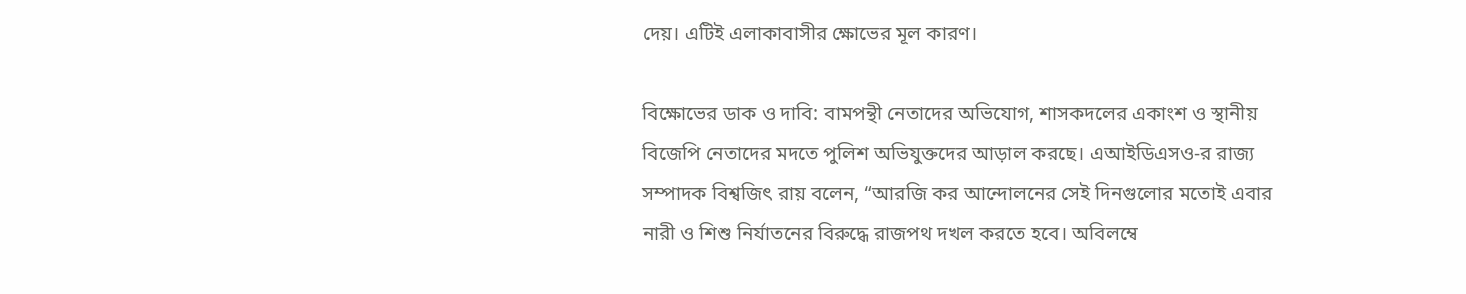দেয়। এটিই এলাকাবাসীর ক্ষোভের মূল কারণ।

বিক্ষোভের ডাক ও দাবি: বামপন্থী নেতাদের অভিযোগ, শাসকদলের একাংশ ও স্থানীয় বিজেপি নেতাদের মদতে পুলিশ অভিযুক্তদের আড়াল করছে। এআইডিএসও-র রাজ্য সম্পাদক বিশ্বজিৎ রায় বলেন, “আরজি কর আন্দোলনের সেই দিনগুলোর মতোই এবার নারী ও শিশু নির্যাতনের বিরুদ্ধে রাজপথ দখল করতে হবে। অবিলম্বে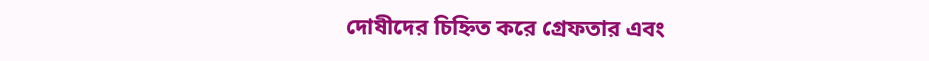দোষীদের চিহ্নিত করে গ্রেফতার এবং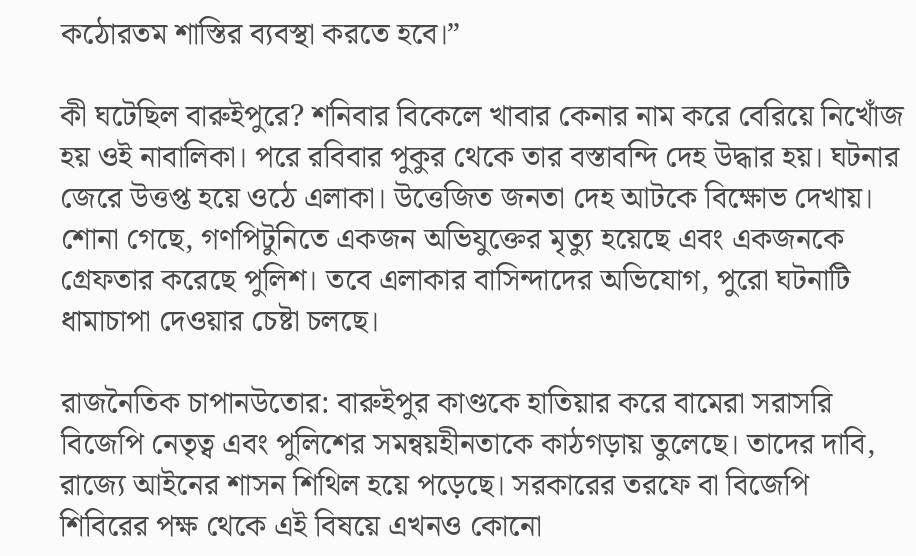কঠোরতম শাস্তির ব্যবস্থা করতে হবে।”

কী ঘটেছিল বারুইপুরে? শনিবার বিকেলে খাবার কেনার নাম করে বেরিয়ে নিখোঁজ হয় ওই নাবালিকা। পরে রবিবার পুকুর থেকে তার বস্তাবন্দি দেহ উদ্ধার হয়। ঘটনার জেরে উত্তপ্ত হয়ে ওঠে এলাকা। উত্তেজিত জনতা দেহ আটকে বিক্ষোভ দেখায়। শোনা গেছে, গণপিটুনিতে একজন অভিযুক্তের মৃত্যু হয়েছে এবং একজনকে গ্রেফতার করেছে পুলিশ। তবে এলাকার বাসিন্দাদের অভিযোগ, পুরো ঘটনাটি ধামাচাপা দেওয়ার চেষ্টা চলছে।

রাজনৈতিক চাপানউতোর: বারুইপুর কাণ্ডকে হাতিয়ার করে বামেরা সরাসরি বিজেপি নেতৃত্ব এবং পুলিশের সমন্বয়হীনতাকে কাঠগড়ায় তুলেছে। তাদের দাবি, রাজ্যে আইনের শাসন শিথিল হয়ে পড়েছে। সরকারের তরফে বা বিজেপি শিবিরের পক্ষ থেকে এই বিষয়ে এখনও কোনো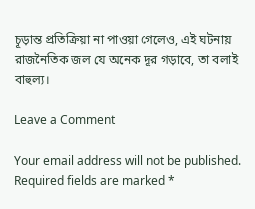চূড়ান্ত প্রতিক্রিয়া না পাওয়া গেলেও, এই ঘটনায় রাজনৈতিক জল যে অনেক দূর গড়াবে, তা বলাই বাহুল্য।

Leave a Comment

Your email address will not be published. Required fields are marked *